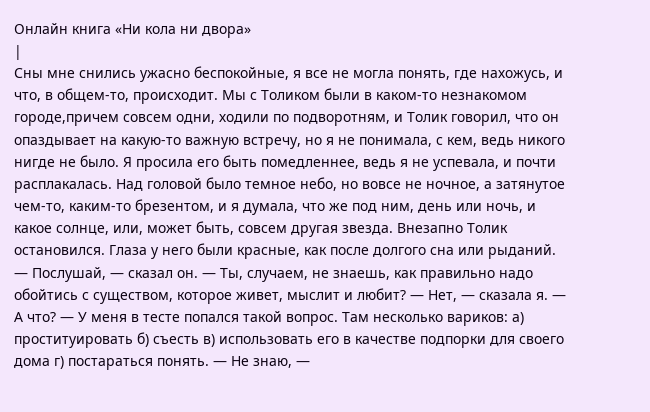Онлайн книга «Ни кола ни двора»
|
Сны мне снились ужасно беспокойные, я все не могла понять, где нахожусь, и что, в общем-то, происходит. Мы с Толиком были в каком-то незнакомом городе,причем совсем одни, ходили по подворотням, и Толик говорил, что он опаздывает на какую-то важную встречу, но я не понимала, с кем, ведь никого нигде не было. Я просила его быть помедленнее, ведь я не успевала, и почти расплакалась. Над головой было темное небо, но вовсе не ночное, а затянутое чем-то, каким-то брезентом, и я думала, что же под ним, день или ночь, и какое солнце, или, может быть, совсем другая звезда. Внезапно Толик остановился. Глаза у него были красные, как после долгого сна или рыданий. — Послушай, — сказал он. — Ты, случаем, не знаешь, как правильно надо обойтись с существом, которое живет, мыслит и любит? — Нет, — сказала я. — А что? — У меня в тесте попался такой вопрос. Там несколько вариков: а) проституировать б) съесть в) использовать его в качестве подпорки для своего дома г) постараться понять. — Не знаю, —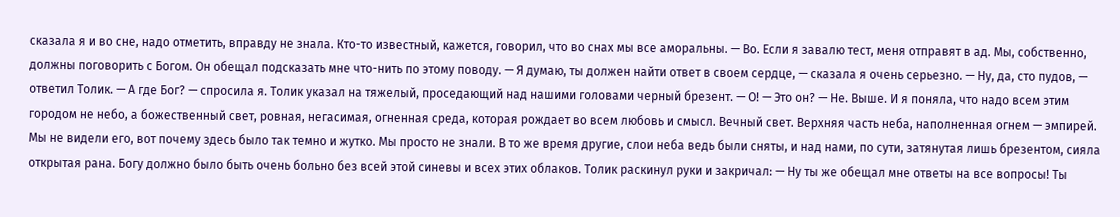сказала я и во сне, надо отметить, вправду не знала. Кто-то известный, кажется, говорил, что во снах мы все аморальны. — Во. Если я завалю тест, меня отправят в ад. Мы, собственно, должны поговорить с Богом. Он обещал подсказать мне что-нить по этому поводу. — Я думаю, ты должен найти ответ в своем сердце, — сказала я очень серьезно. — Ну, да, сто пудов, — ответил Толик. — А где Бог? — спросила я. Толик указал на тяжелый, проседающий над нашими головами черный брезент. — О! — Это он? — Не. Выше. И я поняла, что надо всем этим городом не небо, а божественный свет, ровная, негасимая, огненная среда, которая рождает во всем любовь и смысл. Вечный свет. Верхняя часть неба, наполненная огнем — эмпирей. Мы не видели его, вот почему здесь было так темно и жутко. Мы просто не знали. В то же время другие, слои неба ведь были сняты, и над нами, по сути, затянутая лишь брезентом, сияла открытая рана. Богу должно было быть очень больно без всей этой синевы и всех этих облаков. Толик раскинул руки и закричал: — Ну ты же обещал мне ответы на все вопросы! Ты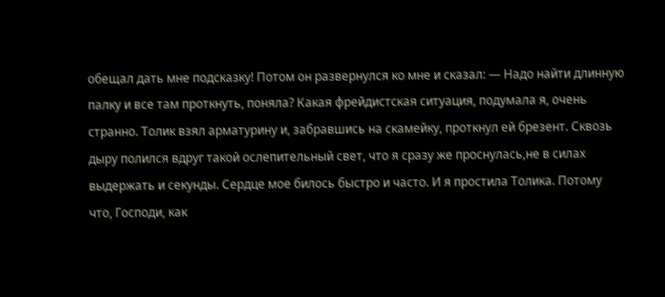обещал дать мне подсказку! Потом он развернулся ко мне и сказал: — Надо найти длинную палку и все там проткнуть, поняла? Какая фрейдистская ситуация, подумала я, очень странно. Толик взял арматурину и, забравшись на скамейку, проткнул ей брезент. Сквозь дыру полился вдруг такой ослепительный свет, что я сразу же проснулась,не в силах выдержать и секунды. Сердце мое билось быстро и часто. И я простила Толика. Потому что, Господи, как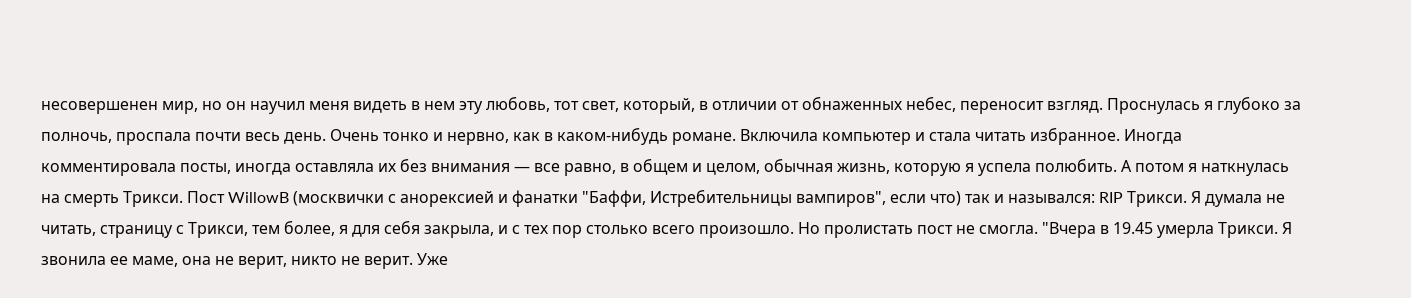несовершенен мир, но он научил меня видеть в нем эту любовь, тот свет, который, в отличии от обнаженных небес, переносит взгляд. Проснулась я глубоко за полночь, проспала почти весь день. Очень тонко и нервно, как в каком-нибудь романе. Включила компьютер и стала читать избранное. Иногда комментировала посты, иногда оставляла их без внимания — все равно, в общем и целом, обычная жизнь, которую я успела полюбить. А потом я наткнулась на смерть Трикси. Пост WillowB (москвички с анорексией и фанатки "Баффи, Истребительницы вампиров", если что) так и назывался: RIP Трикси. Я думала не читать, страницу с Трикси, тем более, я для себя закрыла, и с тех пор столько всего произошло. Но пролистать пост не смогла. "Вчера в 19.45 умерла Трикси. Я звонила ее маме, она не верит, никто не верит. Уже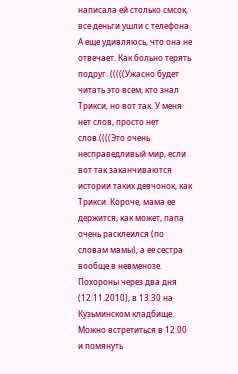написала ей столько смсок, все деньги ушли с телефона. А еще удивляюсь, что она не отвечает. Как больно терять подруг. (((((Ужасно будет читать это всем, кто знал Трикси, но вот так. У меня нет слов, просто нет слов.((((Это очень несправедливый мир, если вот так заканчиваются истории таких девчонок, как Трикси. Короче, мама ее держится, как может, папа очень расклеился (по словам мамы), а ее сестра вообще в невменозе. Похороны через два дня (12.11.2010), в 13.30 на Кузьминском кладбище. Можно встретиться в 12.00 и помянуть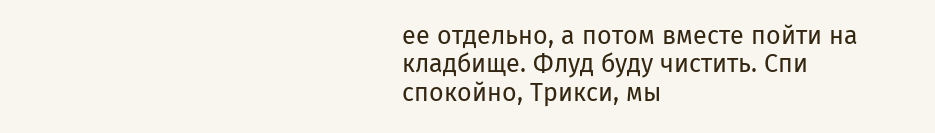ее отдельно, а потом вместе пойти на кладбище. Флуд буду чистить. Спи спокойно, Трикси, мы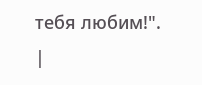тебя любим!". |